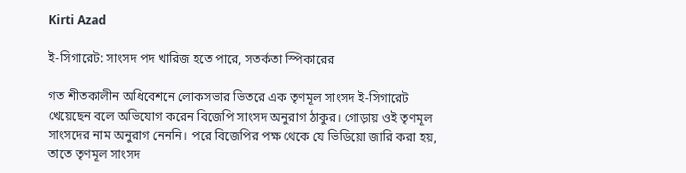Kirti Azad

ই-সিগারেট: সাংসদ পদ খারিজ হতে পারে, সতর্কতা স্পিকারের

গত শীতকালীন অধিবেশনে লোকসভার ভিতরে এক তৃণমূল সাংসদ ই-সিগারেট খেয়েছেন বলে অভিযোগ করেন বিজেপি সাংসদ অনুরাগ ঠাকুর। গোড়ায় ওই তৃণমূল সাংসদের নাম অনুরাগ নেননি। পরে বিজেপির পক্ষ থেকে যে ভিডিয়ো জারি করা হয়, তাতে তৃণমূল সাংসদ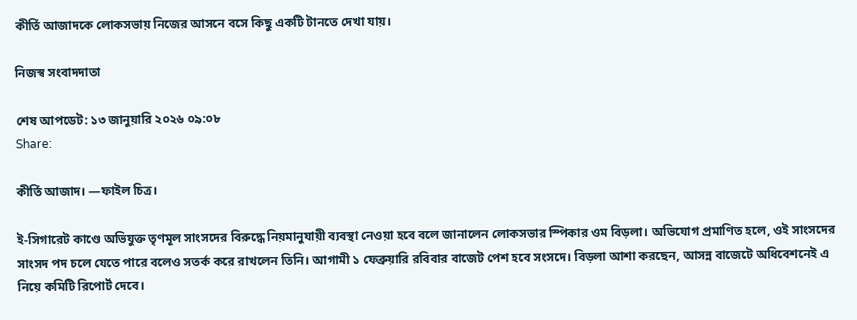কীর্তি আজাদকে লোকসভায় নিজের আসনে বসে কিছু একটি টানতে দেখা যায়।

নিজস্ব সংবাদদাতা

শেষ আপডেট: ১৩ জানুয়ারি ২০২৬ ০৯:০৮
Share:

কীর্তি আজাদ। —ফাইল চিত্র।

ই-সিগারেট কাণ্ডে অভিযুক্ত তৃণমূল সাংসদের বিরুদ্ধে নিয়মানুযায়ী ব্যবস্থা নেওয়া হবে বলে জানালেন লোকসভার স্পিকার ওম বিড়লা। অভিযোগ প্রমাণিত হলে, ওই সাংসদের সাংসদ পদ চলে যেতে পারে বলেও সতর্ক করে রাখলেন তিনি। আগামী ১ ফেব্রুয়ারি রবিবার বাজেট পেশ হবে সংসদে। বিড়লা আশা করছেন, আসন্ন বাজেটে অধিবেশনেই এ নিয়ে কমিটি রিপোর্ট দেবে।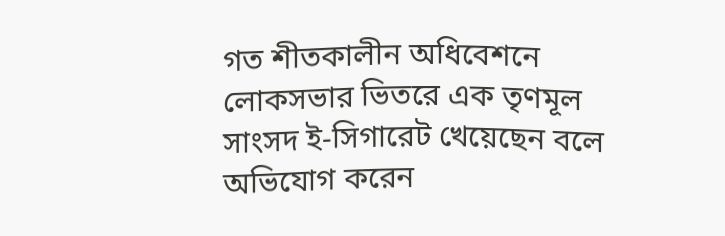গত শীতকালীন অধিবেশনে লোকসভার ভিতরে এক তৃণমূল সাংসদ ই-সিগারেট খেয়েছেন বলে অভিযোগ করেন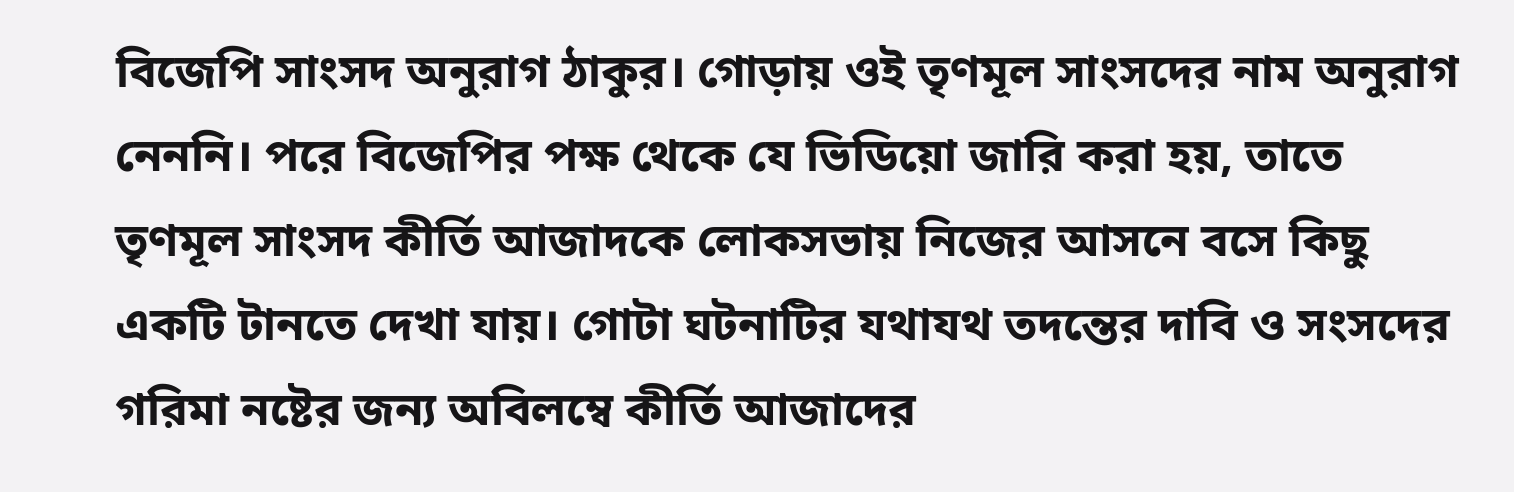বিজেপি সাংসদ অনুরাগ ঠাকুর। গোড়ায় ওই তৃণমূল সাংসদের নাম অনুরাগ নেননি। পরে বিজেপির পক্ষ থেকে যে ভিডিয়ো জারি করা হয়, তাতে তৃণমূল সাংসদ কীর্তি আজাদকে লোকসভায় নিজের আসনে বসে কিছু একটি টানতে দেখা যায়। গোটা ঘটনাটির যথাযথ তদন্তের দাবি ও সংসদের গরিমা নষ্টের জন্য অবিলম্বে কীর্তি আজাদের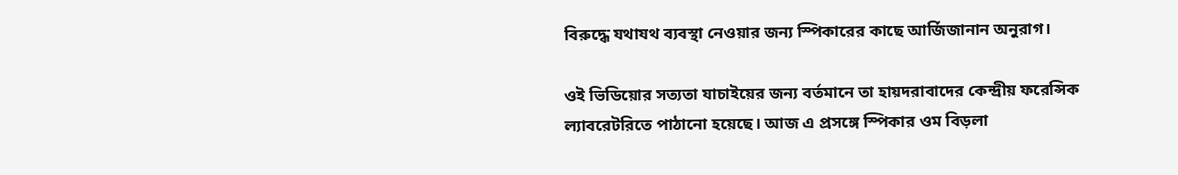বিরুদ্ধে যথাযথ ব্যবস্থা নেওয়ার জন্য স্পিকারের কাছে আর্জিজানান অনুরাগ।

ওই ভিডিয়োর সত্যতা যাচাইয়ের জন্য বর্তমানে তা হায়দরাবাদের কেন্দ্রীয় ফরেন্সিক ল্যাবরেটরিতে পাঠানো হয়েছে। আজ এ প্রসঙ্গে স্পিকার ওম বিড়লা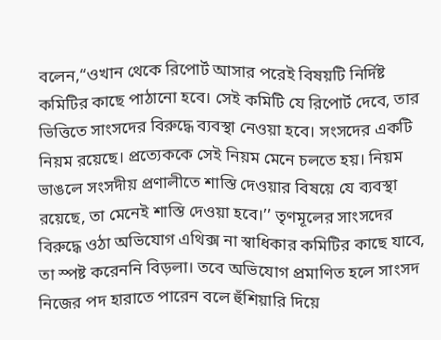বলেন,‘‘ওখান থেকে রিপো‌র্ট আসার পরেই বিষয়টি নির্দিষ্ট কমিটির কাছে পাঠানো হবে। সেই কমিটি যে রিপোর্ট দেবে, তার ভিত্তিতে সাংসদের বিরুদ্ধে ব্যবস্থা নেওয়া হবে। সংসদের একটি নিয়ম রয়েছে। প্রত্যেককে সেই নিয়ম মেনে চলতে হয়। নিয়ম ভাঙলে সংসদীয় প্রণালীতে শাস্তি দেওয়ার বিষয়ে যে ব্যবস্থা রয়েছে, তা মেনেই শাস্তি দেওয়া হবে।’’ তৃণমূলের সাংসদের বিরুদ্ধে ওঠা অভিযোগ এথিক্স না স্বাধিকার কমিটির কাছে যাবে, তা স্পষ্ট করেননি বিড়লা। তবে অভিযোগ প্রমাণিত হলে সাংসদ নিজের পদ হারাতে পারেন বলে হুঁশিয়ারি দিয়ে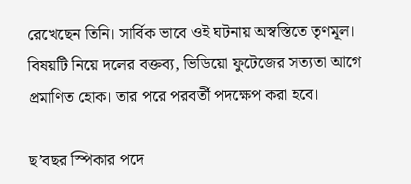রেখেছেন তিনি। সার্বিক ভাবে ওই ঘটনায় অস্বস্তিতে তৃণমূল। বিষয়টি নিয়ে দলের বক্তব্য, ভিডিয়ো ফুটেজের সত্যতা আগে প্রমাণিত হোক। তার পরে পরবর্তী পদক্ষেপ করা হবে।

ছ’বছর স্পিকার পদে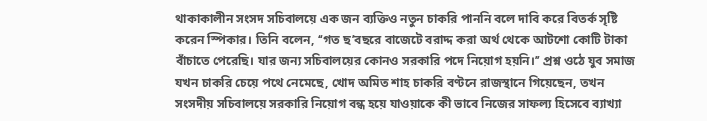থাকাকালীন সংসদ সচিবালয়ে এক জন ব্যক্তিও নতুন চাকরি পাননি বলে দাবি করে বিতর্ক সৃষ্টি করেন স্পিকার। তিনি বলেন, ‘‘গত ছ’বছরে বাজেটে বরাদ্দ করা অর্থ থেকে আটশো কোটি টাকা বাঁচাতে পেরেছি। যার জন্য সচিবালয়ের কোনও সরকারি পদে নিয়োগ হয়নি।’’ প্রশ্ন ওঠে যুব সমাজ যখন চাকরি চেয়ে পথে নেমেছে, খোদ অমিত শাহ চাকরি বণ্টনে রাজস্থানে গিয়েছেন, তখন সংসদীয় সচিবালয়ে সরকারি নিয়োগ বন্ধ হয়ে যাওয়াকে কী ভাবে নিজের সাফল্য হিসেবে ব্যাখ্যা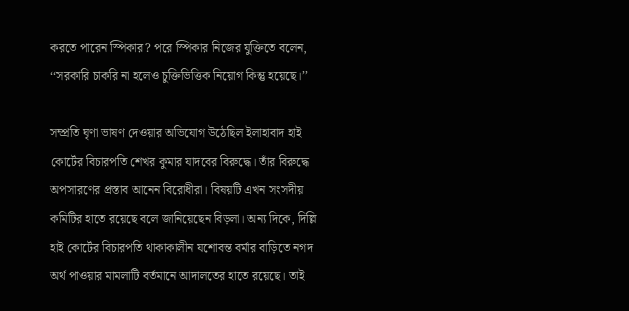করতে পারেন স্পিকার? পরে স্পিকার নিজের যুক্তিতে বলেন, ‘‘সরকারি চাকরি না হলেও চুক্তিভিত্তিক নিয়োগ কিন্তু হয়েছে।’’

সম্প্রতি ঘৃণা ভাষণ দেওয়ার অভিযোগ উঠেছিল ইলাহাবাদ হাই কোর্টের বিচারপতি শেখর কুমার যাদবের বিরুদ্ধে। তাঁর বিরুদ্ধে অপসারণের প্রস্তাব আনেন বিরোধীরা। বিষয়টি এখন সংসদীয় কমিটির হাতে রয়েছে বলে জানিয়েছেন বিড়লা। অন্য দিকে, দিল্লি হাই কোর্টের বিচারপতি থাকাকালীন যশোবন্ত বর্মার বাড়িতে নগদ অর্থ পাওয়ার মামলাটি বর্তমানে আদালতের হাতে রয়েছে। তাই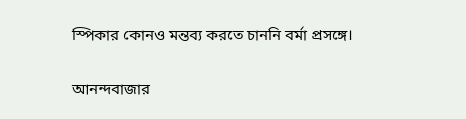স্পিকার কোনও মন্তব্য করতে চাননি বর্মা প্রসঙ্গে।

আনন্দবাজার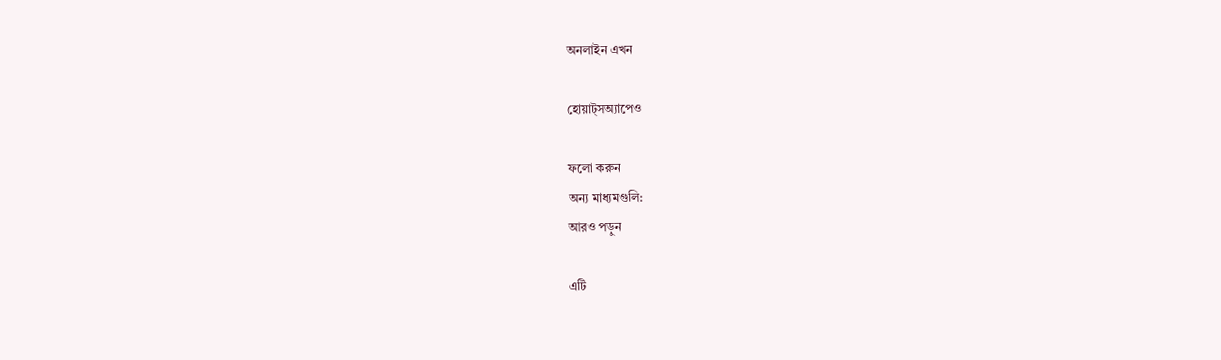অনলাইন এখন

হোয়াট্‌সঅ্যাপেও

ফলো করুন
অন্য মাধ্যমগুলি:
আরও পড়ুন

এটি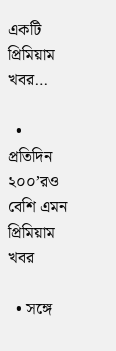একটি প্রিমিয়াম খবর…

  • প্রতিদিন ২০০’রও বেশি এমন প্রিমিয়াম খবর

  • সঙ্গে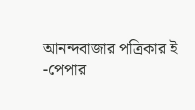আনন্দবাজার পত্রিকার ই -পেপার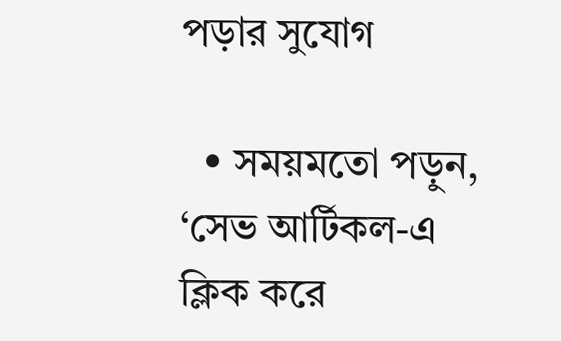পড়ার সুযোগ

  • সময়মতো পড়ুন, ‘সেভ আর্টিকল-এ ক্লিক করে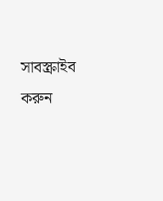সাবস্ক্রাইব করুন